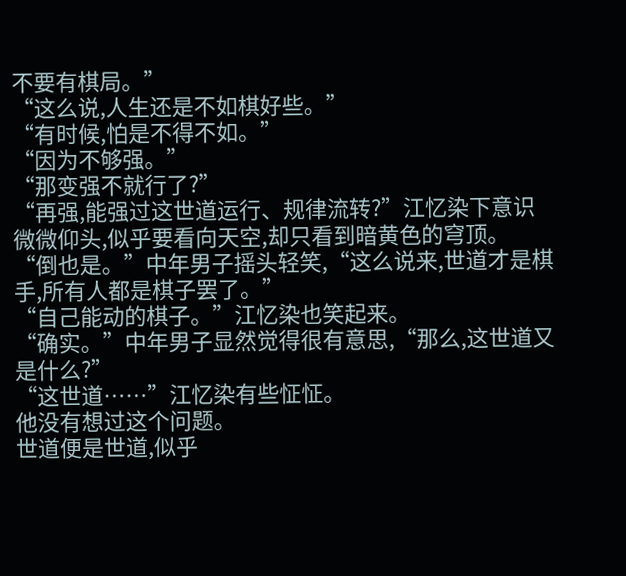不要有棋局。”
“这么说,人生还是不如棋好些。”
“有时候,怕是不得不如。”
“因为不够强。”
“那变强不就行了?”
“再强,能强过这世道运行、规律流转?”江忆染下意识微微仰头,似乎要看向天空,却只看到暗黄色的穹顶。
“倒也是。”中年男子摇头轻笑,“这么说来,世道才是棋手,所有人都是棋子罢了。”
“自己能动的棋子。”江忆染也笑起来。
“确实。”中年男子显然觉得很有意思,“那么,这世道又是什么?”
“这世道……”江忆染有些怔怔。
他没有想过这个问题。
世道便是世道,似乎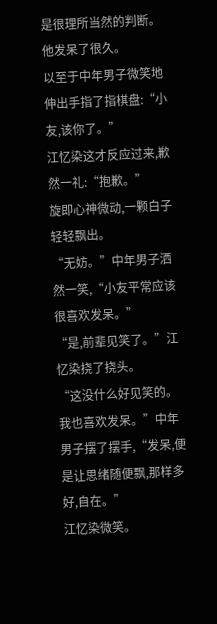是很理所当然的判断。
他发呆了很久。
以至于中年男子微笑地伸出手指了指棋盘:“小友,该你了。”
江忆染这才反应过来,歉然一礼:“抱歉。”
旋即心神微动,一颗白子轻轻飘出。
“无妨。”中年男子洒然一笑,“小友平常应该很喜欢发呆。”
“是,前辈见笑了。”江忆染挠了挠头。
“这没什么好见笑的。我也喜欢发呆。”中年男子摆了摆手,“发呆,便是让思绪随便飘,那样多好,自在。”
江忆染微笑。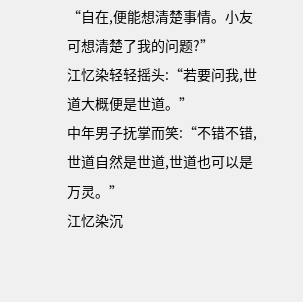“自在,便能想清楚事情。小友可想清楚了我的问题?”
江忆染轻轻摇头:“若要问我,世道大概便是世道。”
中年男子抚掌而笑:“不错不错,世道自然是世道,世道也可以是万灵。”
江忆染沉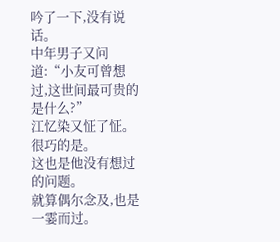吟了一下,没有说话。
中年男子又问道:“小友可曾想过,这世间最可贵的是什么?”
江忆染又怔了怔。
很巧的是。
这也是他没有想过的问题。
就算偶尔念及,也是一霎而过。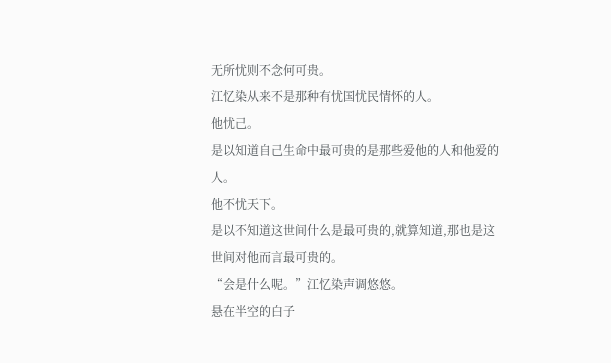无所忧则不念何可贵。
江忆染从来不是那种有忧国忧民情怀的人。
他忧己。
是以知道自己生命中最可贵的是那些爱他的人和他爱的人。
他不忧天下。
是以不知道这世间什么是最可贵的,就算知道,那也是这世间对他而言最可贵的。
“会是什么呢。”江忆染声调悠悠。
悬在半空的白子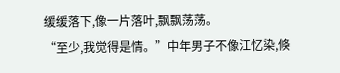缓缓落下,像一片落叶,飘飘荡荡。
“至少,我觉得是情。”中年男子不像江忆染,倏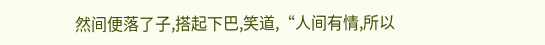然间便落了子,搭起下巴,笑道,“人间有情,所以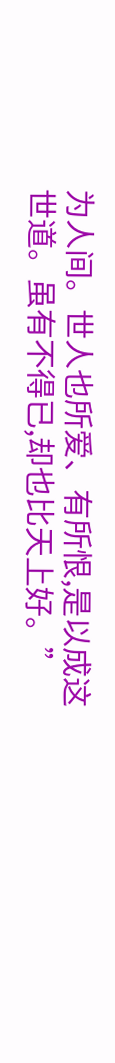为人间。世人也所爱、有所恨,是以成这世道。虽有不得已,却也比天上好。”